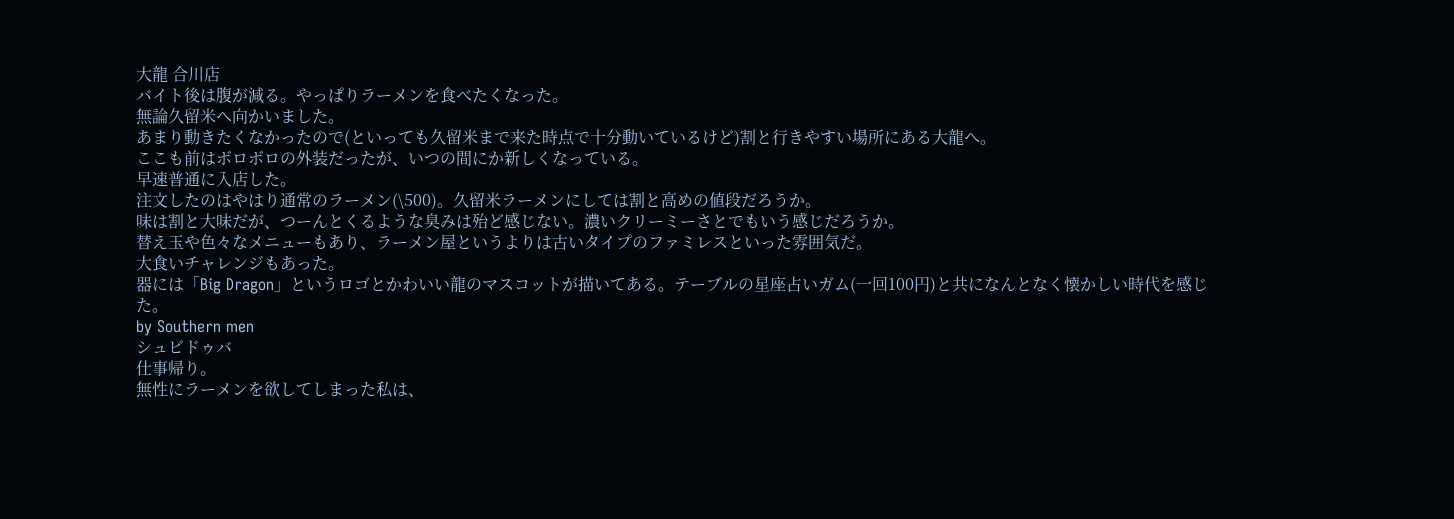大龍 合川店
バイト後は腹が減る。やっぱりラーメンを食べたくなった。
無論久留米へ向かいました。
あまり動きたくなかったので(といっても久留米まで来た時点で十分動いているけど)割と行きやすい場所にある大龍へ。
ここも前はボロボロの外装だったが、いつの間にか新しくなっている。
早速普通に入店した。
注文したのはやはり通常のラーメン(\500)。久留米ラーメンにしては割と高めの値段だろうか。
味は割と大味だが、つーんとくるような臭みは殆ど感じない。濃いクリーミーさとでもいう感じだろうか。
替え玉や色々なメニューもあり、ラーメン屋というよりは古いタイプのファミレスといった雰囲気だ。
大食いチャレンジもあった。
器には「Big Dragon」というロゴとかわいい龍のマスコットが描いてある。テーブルの星座占いガム(一回100円)と共になんとなく懐かしい時代を感じた。
by Southern men
シュビドゥバ
仕事帰り。
無性にラーメンを欲してしまった私は、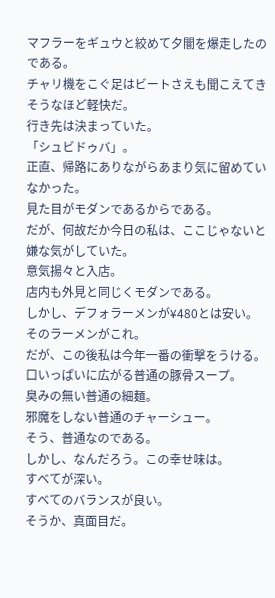マフラーをギュウと絞めて夕闇を爆走したのである。
チャリ機をこぐ足はビートさえも聞こえてきそうなほど軽快だ。
行き先は決まっていた。
「シュビドゥバ」。
正直、帰路にありながらあまり気に留めていなかった。
見た目がモダンであるからである。
だが、何故だか今日の私は、ここじゃないと嫌な気がしていた。
意気揚々と入店。
店内も外見と同じくモダンである。
しかし、デフォラーメンが¥480とは安い。
そのラーメンがこれ。
だが、この後私は今年一番の衝撃をうける。
口いっぱいに広がる普通の豚骨スープ。
臭みの無い普通の細麺。
邪魔をしない普通のチャーシュー。
そう、普通なのである。
しかし、なんだろう。この幸せ味は。
すべてが深い。
すべてのバランスが良い。
そうか、真面目だ。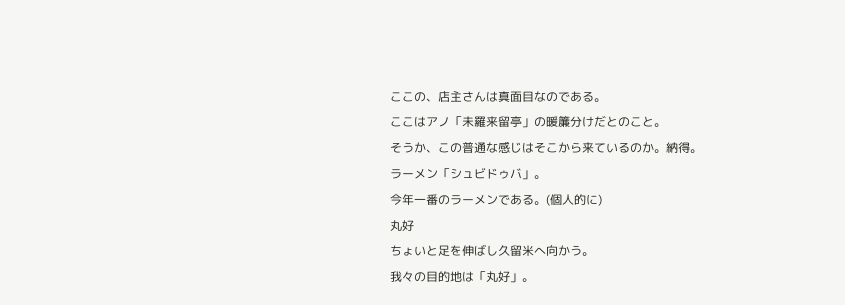ここの、店主さんは真面目なのである。
ここはアノ「未羅来留亭」の暖簾分けだとのこと。
そうか、この普通な感じはそこから来ているのか。納得。
ラーメン「シュビドゥバ」。
今年一番のラーメンである。(個人的に)
丸好
ちょいと足を伸ばし久留米へ向かう。
我々の目的地は「丸好」。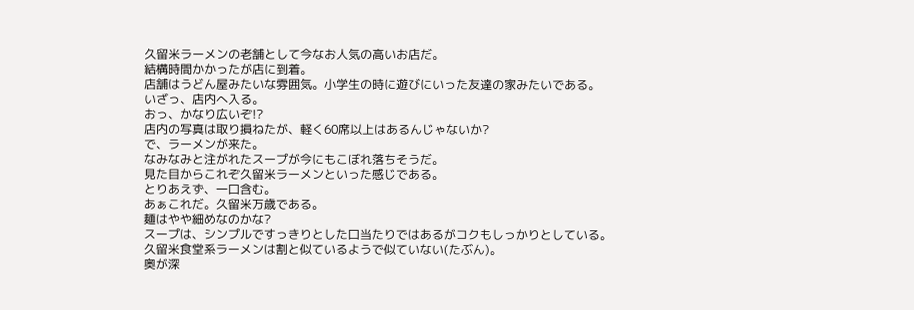久留米ラーメンの老舗として今なお人気の高いお店だ。
結構時間かかったが店に到着。
店舗はうどん屋みたいな雰囲気。小学生の時に遊びにいった友達の家みたいである。
いざっ、店内へ入る。
おっ、かなり広いぞ!?
店内の写真は取り損ねたが、軽く60席以上はあるんじゃないか?
で、ラーメンが来た。
なみなみと注がれたスープが今にもこぼれ落ちそうだ。
見た目からこれぞ久留米ラーメンといった感じである。
とりあえず、一口含む。
あぁこれだ。久留米万歳である。
麺はやや細めなのかな?
スープは、シンプルですっきりとした口当たりではあるがコクもしっかりとしている。
久留米食堂系ラーメンは割と似ているようで似ていない(たぶん)。
奥が深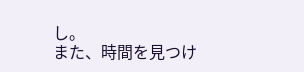し。
また、時間を見つけ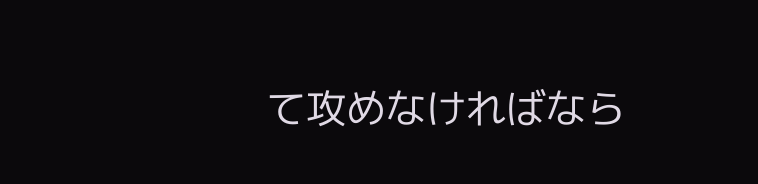て攻めなければなら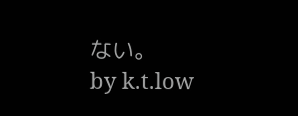ない。
by k.t.low